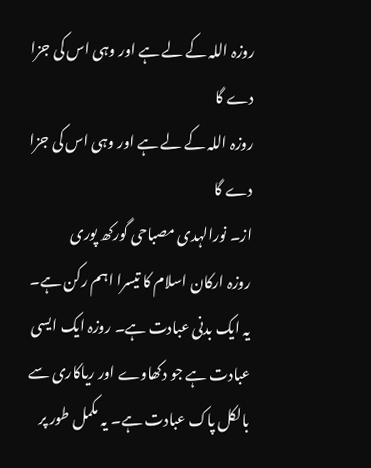روزہ اللہ کے لے ہے اور وہی اس کی جزا دے گا
روزہ اللہ کے لے ہے اور وہی اس کی جزا دے گا
از۔ نورالہدی مصباحی گورکھ پوری
روزہ ارکان اسلام کا تیسرا اہم رکن ہے۔ یہ ایک بدنی عبادت ہے۔ روزہ ایک ایسی عبادت ہے جو دکھاوے اور ریاکاری سے بالکل پاک عبادت ہے۔ یہ مکمل طور پر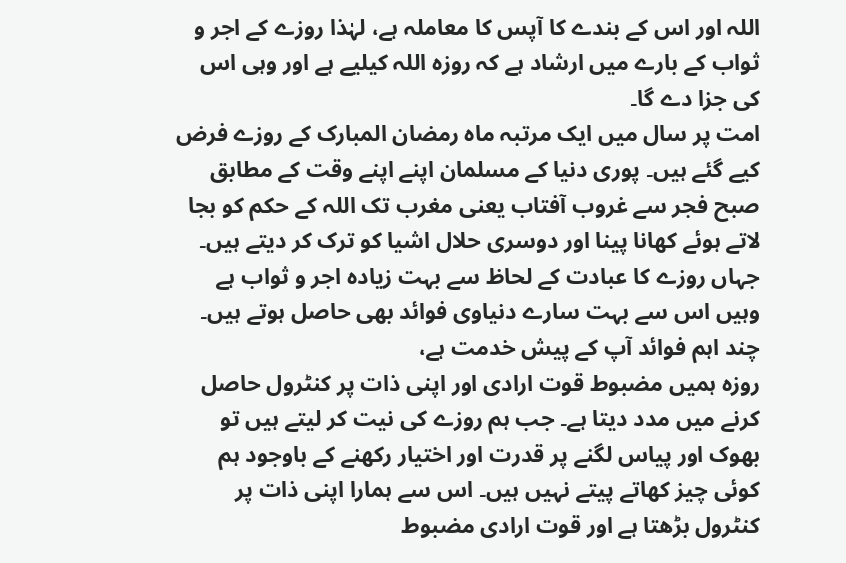اللہ اور اس کے بندے کا آپس کا معاملہ ہے، لہٰذا روزے کے اجر و ثواب کے بارے میں ارشاد ہے کہ روزہ اللہ کیلیے ہے اور وہی اس کی جزا دے گا۔
امت پر سال میں ایک مرتبہ ماہ رمضان المبارک کے روزے فرض کیے گئے ہیں۔ پوری دنیا کے مسلمان اپنے اپنے وقت کے مطابق صبح فجر سے غروب آفتاب یعنی مغرب تک اللہ کے حکم کو بجا لاتے ہوئے کهانا پینا اور دوسری حلال اشیا کو ترک کر دیتے ہیں۔ جہاں روزے کا عبادت کے لحاظ سے بہت زیادہ اجر و ثواب ہے وہیں اس سے بہت سارے دنیاوی فوائد بهی حاصل ہوتے ہیں۔ چند اہم فوائد آپ کے پیش خدمت ہے،
روزہ ہمیں مضبوط قوت ارادی اور اپنی ذات پر کنٹرول حاصل کرنے میں مدد دیتا ہے۔ جب ہم روزے کی نیت کر لیتے ہیں تو بهوک اور پیاس لگنے پر قدرت اور اختیار رکهنے کے باوجود ہم کوئی چیز کهاتے پیتے نہیں ہیں۔ اس سے ہمارا اپنی ذات پر کنٹرول بڑهتا ہے اور قوت ارادی مضبوط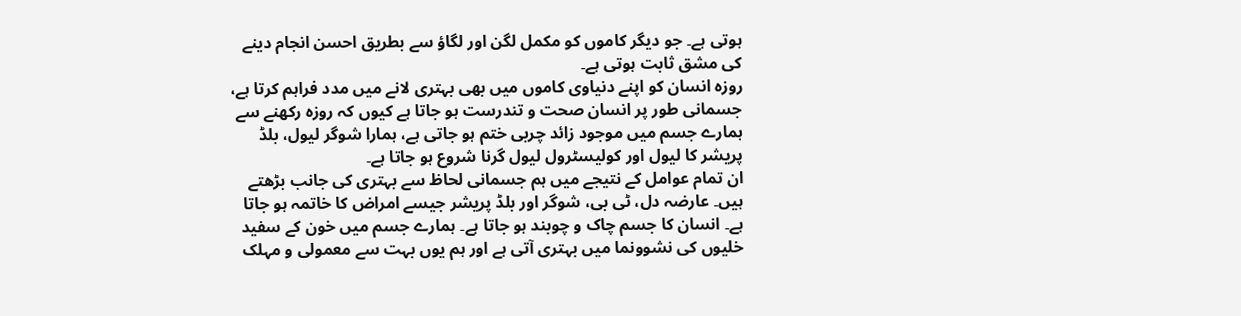ہوتی ہے۔ جو دیگر کاموں کو مکمل لگن اور لگاؤ سے بطریق احسن انجام دینے کی مشق ثابت ہوتی ہے۔
روزہ انسان کو اپنے دنیاوی کاموں میں بهی بہتری لانے میں مدد فراہم کرتا ہے، جسمانی طور پر انسان صحت و تندرست ہو جاتا ہے کیوں کہ روزہ رکهنے سے ہمارے جسم میں موجود زائد چربی ختم ہو جاتی ہے، ہمارا شوگر لیول، بلڈ پریشر کا لیول اور کولیسٹرول لیول گرنا شروع ہو جاتا ہے۔
ان تمام عوامل کے نتیجے میں ہم جسمانی لحاظ سے بہتری کی جانب بڑهتے ہیں۔ عارضہ دل، ٹی بی، شوگر اور بلڈ پریشر جیسے امراض کا خاتمہ ہو جاتا ہے۔ انسان کا جسم چاک و چوبند ہو جاتا ہے۔ ہمارے جسم میں خون کے سفید خلیوں کی نشوونما میں بہتری آتی ہے اور ہم یوں بہت سے معمولی و مہلک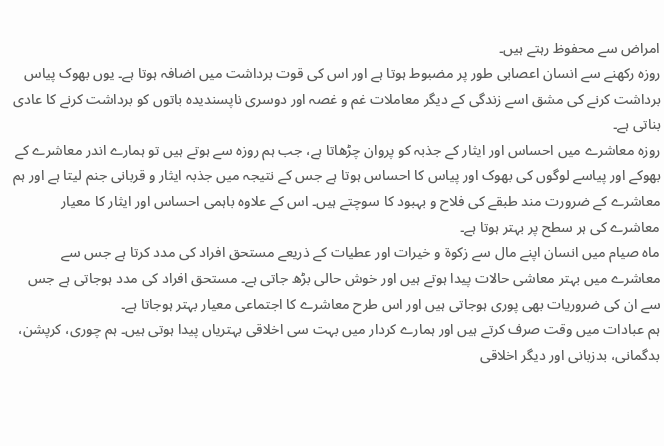امراض سے محفوظ رہتے ہیں۔
روزہ رکهنے سے انسان اعصابی طور پر مضبوط ہوتا ہے اور اس کی قوت برداشت میں اضافہ ہوتا ہے۔ یوں بهوک پیاس برداشت کرنے کی مشق اسے زندگی کے دیگر معاملات غم و غصہ اور دوسری ناپسندیدہ باتوں کو برداشت کرنے کا عادی بناتی ہے۔
روزہ معاشرے میں احساس اور ایثار کے جذبہ کو پروان چڑهاتا ہے، جب ہم روزہ سے ہوتے ہیں تو ہمارے اندر معاشرے کے بهوکے اور پیاسے لوگوں کی بهوک اور پیاس کا احساس ہوتا ہے جس کے نتیجہ میں جذبہ ایثار و قربانی جنم لیتا ہے اور ہم معاشرے کے ضرورت مند طبقے کی فلاح و بہبود کا سوچتے ہیں۔ اس کے علاوہ باہمی احساس اور ایثار کا معیار معاشرے کی ہر سطح پر بہتر ہوتا ہے۔
ماہ صیام میں انسان اپنے مال سے زکوۃ و خیرات اور عطیات کے ذریعے مستحق افراد کی مدد کرتا ہے جس سے معاشرے میں بہتر معاشی حالات پیدا ہوتے ہیں اور خوش حالی بڑھ جاتی ہے۔ مستحق افراد کی مدد ہوجاتی ہے جس سے ان کی ضروریات بهی پوری ہوجاتی ہیں اور اس طرح معاشرے کا اجتماعی معیار بہتر ہوجاتا ہے۔
ہم عبادات میں وقت صرف کرتے ہیں اور ہمارے کردار میں بہت سی اخلاقی بہتریاں پیدا ہوتی ہیں۔ ہم چوری، کرپشن، بدگمانی، بدزبانی اور دیگر اخلاقی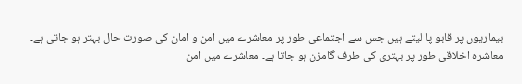بیماریوں پر قابو پا لیتے ہیں جس سے اجتماعی طور پر معاشرے میں امن و امان کی صورت حال بہتر ہو جاتی ہے۔ معاشرہ اخلاقی طور پر بہتری کی طرف گامزن ہو جاتا ہے۔ معاشرے میں امن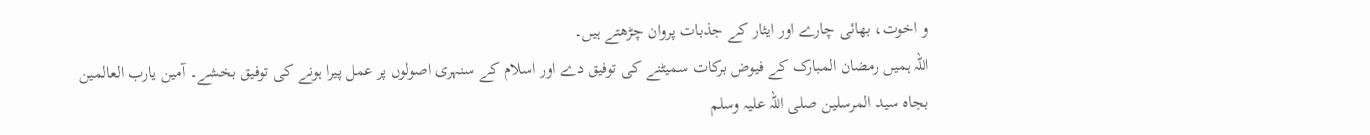و اخوت، بهائی چارے اور ایثار کے جذبات پروان چڑهتے ہیں۔
اللہ ہمیں رمضان المبارک کے فیوض برکات سمیٹنے کی توفیق دے اور اسلام کے سنہری اصولوں پر عمل پیرا ہونے کی توفیق بخشے۔ آمین یارب العالمین بجاہ سید المرسلین صلی اللہ علیہ وسلم